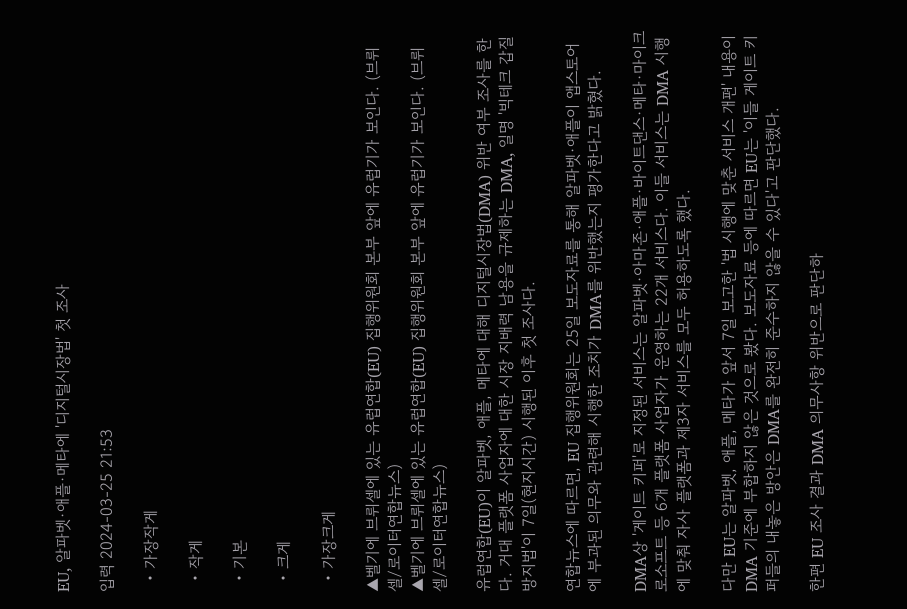EU, 알파벳·애플·메타에 '디지털시장법' 첫 조사

입력 2024-03-25 21:53

  • 가장작게

  • 작게

  • 기본

  • 크게

  • 가장크게

▲벨기에 브뤼셀에 있는 유럽연합(EU) 집행위원회 본부 앞에 유럽기가 보인다. (브뤼셀/로이터연합뉴스)
▲벨기에 브뤼셀에 있는 유럽연합(EU) 집행위원회 본부 앞에 유럽기가 보인다. (브뤼셀/로이터연합뉴스)

유럽연합(EU)이 알파벳, 애플, 메타에 대해 디지털시장법(DMA) 위반 여부 조사를 한다. 거대 플랫폼 사업자에 대한 시장 지배력 남용을 규제하는 DMA, 일명 '빅테크 갑질 방지법'이 7일(현지시간) 시행된 이후 첫 조사다.

연합뉴스에 따르면, EU 집행위원회는 25일 보도자료를 통해 알파벳·애플이 앱스토어에 부과된 의무와 관련해 시행한 조치가 DMA를 위반했는지 평가한다고 밝혔다.

DMA상 '게이트 키퍼'로 지정된 서비스는 알파벳·아마존·애플·바이트댄스·메타·마이크로소프트 등 6개 플랫폼 사업자가 운영하는 22개 서비스다. 이들 서비스는 DMA 시행에 맞춰 자사 플랫폼과 제3자 서비스를 모두 허용하도록 했다.

다만 EU는 알파벳, 애플, 메타가 앞서 7일 보고한 '법 시행에 맞춘 서비스 개편' 내용이 DMA 기준에 부합하지 않은 것으로 봤다. 보도자료 등에 따르면 EU는 '이들 게이트 키퍼들의 내놓은 방안은 DMA를 완전히 준수하지 않을 수 있다'고 판단했다.

한편 EU 조사 결과 DMA 의무사항 위반으로 판단하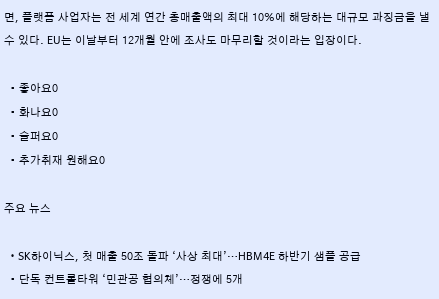면, 플랫폼 사업자는 전 세계 연간 총매출액의 최대 10%에 해당하는 대규모 과징금을 낼 수 있다. EU는 이날부터 12개월 안에 조사도 마무리할 것이라는 입장이다.

  • 좋아요0
  • 화나요0
  • 슬퍼요0
  • 추가취재 원해요0

주요 뉴스

  • SK하이닉스, 첫 매출 50조 돌파 ‘사상 최대’…HBM4E 하반기 샘플 공급
  • 단독 컨트롤타워 ‘민관공 협의체’…정쟁에 5개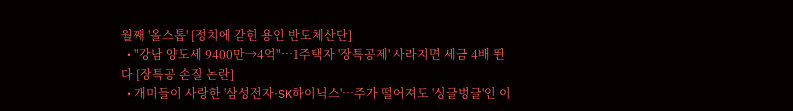월째 '올스톱' [정치에 갇힌 용인 반도체산단]
  • "강남 양도세 9400만→4억"⋯1주택자 '장특공제' 사라지면 세금 4배 뛴다 [장특공 손질 논란]
  • 개미들이 사랑한 '삼성전자·SK하이닉스'…주가 떨어져도 '싱글벙글'인 이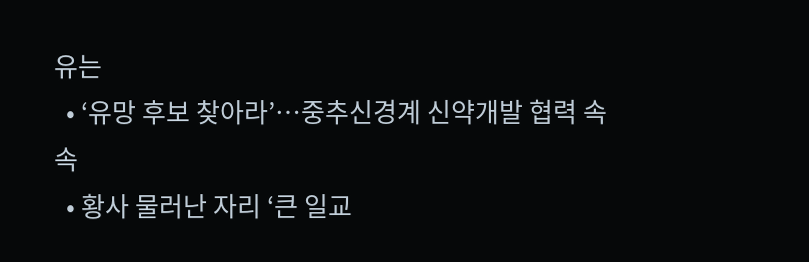유는
  • ‘유망 후보 찾아라’…중추신경계 신약개발 협력 속속
  • 황사 물러난 자리 ‘큰 일교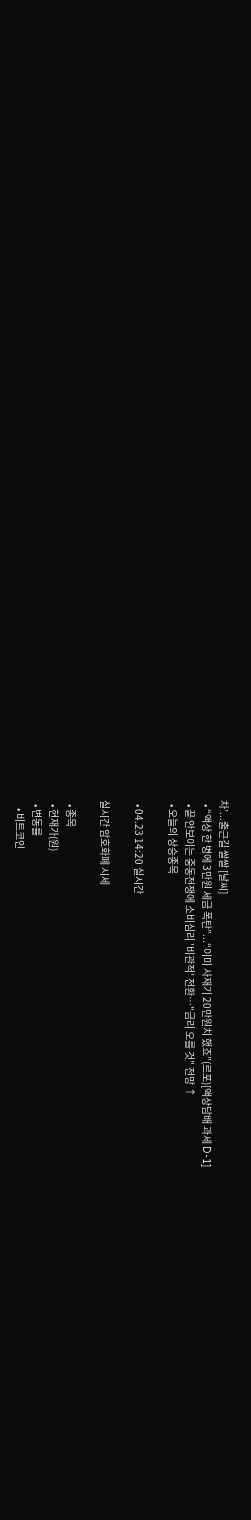차’...출근길 쌀쌀 [날씨]
  • “액상 한 병에 3만원 세금 폭탄”...“이미 사재기 20만원치 했죠”(르포)[액상담배 과세 D-1]
  • 끝 안보이는 중동전쟁에 소비심리 '비관적' 전환…"금리 오를 것" 전망 ↑
  • 오늘의 상승종목

  • 04.23 14:20 실시간

실시간 암호화폐 시세

  • 종목
  • 현재가(원)
  • 변동률
    • 비트코인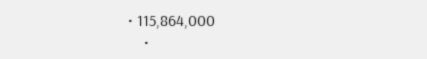• 115,864,000
    •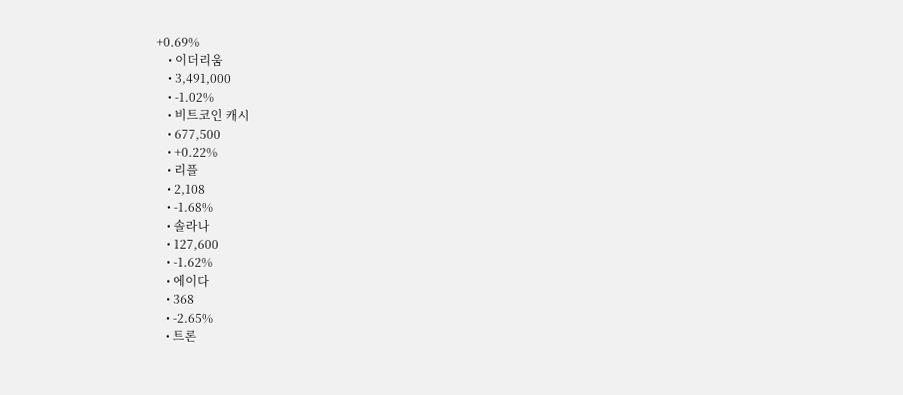+0.69%
    • 이더리움
    • 3,491,000
    • -1.02%
    • 비트코인 캐시
    • 677,500
    • +0.22%
    • 리플
    • 2,108
    • -1.68%
    • 솔라나
    • 127,600
    • -1.62%
    • 에이다
    • 368
    • -2.65%
    • 트론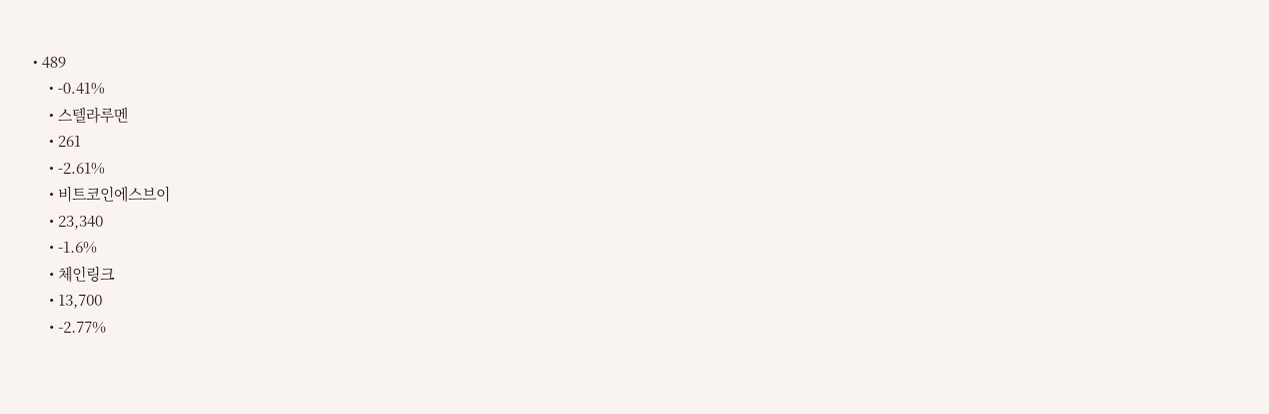• 489
    • -0.41%
    • 스텔라루멘
    • 261
    • -2.61%
    • 비트코인에스브이
    • 23,340
    • -1.6%
    • 체인링크
    • 13,700
    • -2.77%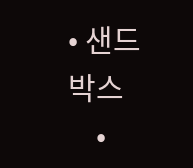• 샌드박스
    •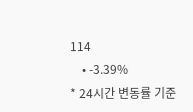114
    • -3.39%
* 24시간 변동률 기준